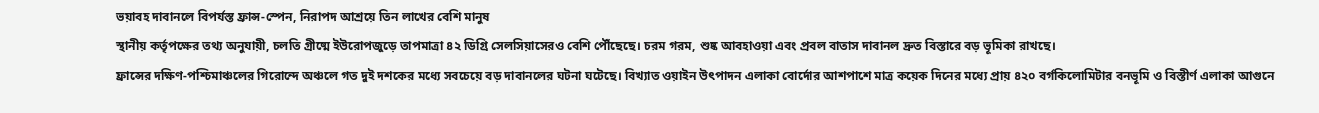ভয়াবহ দাবানলে বিপর্যস্ত ফ্রান্স-স্পেন, নিরাপদ আশ্রয়ে তিন লাখের বেশি মানুষ
স্থানীয় কর্তৃপক্ষের তথ্য অনুযায়ী, চলতি গ্রীষ্মে ইউরোপজুড়ে তাপমাত্রা ৪২ ডিগ্রি সেলসিয়াসেরও বেশি পৌঁছেছে। চরম গরম, শুষ্ক আবহাওয়া এবং প্রবল বাতাস দাবানল দ্রুত বিস্তারে বড় ভূমিকা রাখছে।
ফ্রান্সের দক্ষিণ-পশ্চিমাঞ্চলের গিরোন্দে অঞ্চলে গত দুই দশকের মধ্যে সবচেয়ে বড় দাবানলের ঘটনা ঘটেছে। বিখ্যাত ওয়াইন উৎপাদন এলাকা বোর্দোর আশপাশে মাত্র কয়েক দিনের মধ্যে প্রায় ৪২০ বর্গকিলোমিটার বনভূমি ও বিস্তীর্ণ এলাকা আগুনে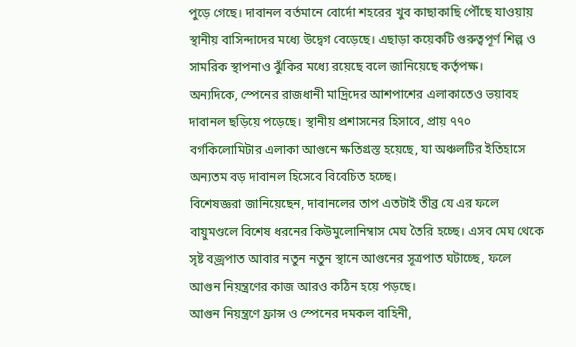পুড়ে গেছে। দাবানল বর্তমানে বোর্দো শহরের খুব কাছাকাছি পৌঁছে যাওয়ায় স্থানীয় বাসিন্দাদের মধ্যে উদ্বেগ বেড়েছে। এছাড়া কয়েকটি গুরুত্বপূর্ণ শিল্প ও সামরিক স্থাপনাও ঝুঁকির মধ্যে রয়েছে বলে জানিয়েছে কর্তৃপক্ষ।
অন্যদিকে, স্পেনের রাজধানী মাদ্রিদের আশপাশের এলাকাতেও ভয়াবহ দাবানল ছড়িয়ে পড়েছে। স্থানীয় প্রশাসনের হিসাবে, প্রায় ৭৭০ বর্গকিলোমিটার এলাকা আগুনে ক্ষতিগ্রস্ত হয়েছে, যা অঞ্চলটির ইতিহাসে অন্যতম বড় দাবানল হিসেবে বিবেচিত হচ্ছে।
বিশেষজ্ঞরা জানিয়েছেন, দাবানলের তাপ এতটাই তীব্র যে এর ফলে বায়ুমণ্ডলে বিশেষ ধরনের কিউমুলোনিম্বাস মেঘ তৈরি হচ্ছে। এসব মেঘ থেকে সৃষ্ট বজ্রপাত আবার নতুন নতুন স্থানে আগুনের সূত্রপাত ঘটাচ্ছে, ফলে আগুন নিয়ন্ত্রণের কাজ আরও কঠিন হয়ে পড়ছে।
আগুন নিয়ন্ত্রণে ফ্রান্স ও স্পেনের দমকল বাহিনী,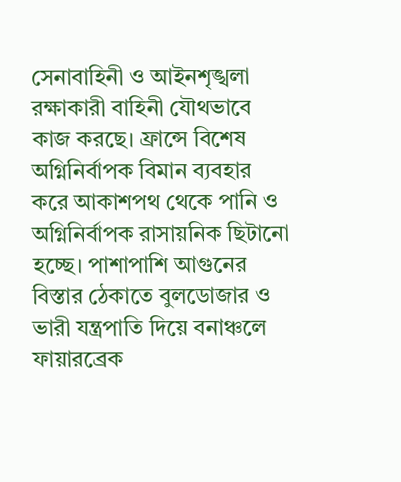সেনাবাহিনী ও আইনশৃঙ্খলা রক্ষাকারী বাহিনী যৌথভাবে কাজ করছে। ফ্রান্সে বিশেষ অগ্নিনির্বাপক বিমান ব্যবহার করে আকাশপথ থেকে পানি ও অগ্নিনির্বাপক রাসায়নিক ছিটানো হচ্ছে। পাশাপাশি আগুনের বিস্তার ঠেকাতে বুলডোজার ও ভারী যন্ত্রপাতি দিয়ে বনাঞ্চলে ফায়ারব্রেক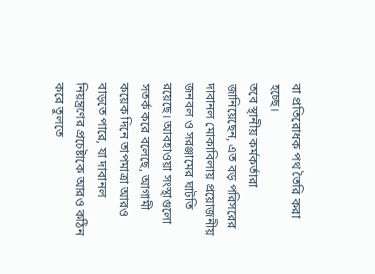বা প্রতিরোধক পথ তৈরি করা হচ্ছে।
তবে স্থানীয় কর্মকর্তারা জানিয়েছেন, এত বড় পরিসরের দাবানল মোকাবিলায় প্রয়োজনীয় জনবল ও সরঞ্জামের ঘাটতি রয়েছে। আবহাওয়া সংস্থাগুলো সতর্ক করে বলেছে, আগামী কয়েক দিনে তাপমাত্রা আরও বাড়তে পারে, যা দাবানল নিয়ন্ত্রণের প্রচেষ্টাকে আরও কঠিন করে তুলতে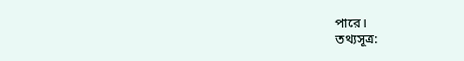পারে।
তথ্যসূত্র: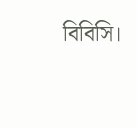বিবিসি।